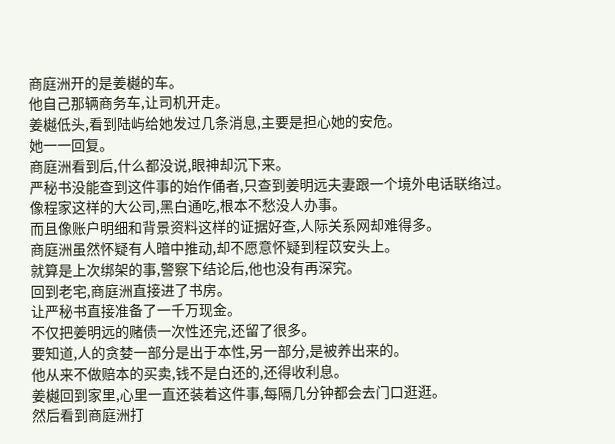商庭洲开的是姜樾的车。
他自己那辆商务车,让司机开走。
姜樾低头,看到陆屿给她发过几条消息,主要是担心她的安危。
她一一回复。
商庭洲看到后,什么都没说,眼神却沉下来。
严秘书没能查到这件事的始作俑者,只查到姜明远夫妻跟一个境外电话联络过。
像程家这样的大公司,黑白通吃,根本不愁没人办事。
而且像账户明细和背景资料这样的证据好查,人际关系网却难得多。
商庭洲虽然怀疑有人暗中推动,却不愿意怀疑到程苡安头上。
就算是上次绑架的事,警察下结论后,他也没有再深究。
回到老宅,商庭洲直接进了书房。
让严秘书直接准备了一千万现金。
不仅把姜明远的赌债一次性还完,还留了很多。
要知道,人的贪婪一部分是出于本性,另一部分,是被养出来的。
他从来不做赔本的买卖,钱不是白还的,还得收利息。
姜樾回到家里,心里一直还装着这件事,每隔几分钟都会去门口逛逛。
然后看到商庭洲打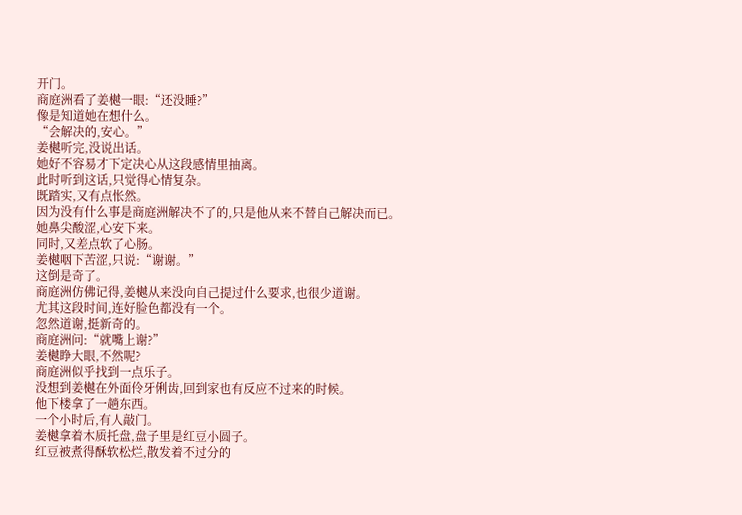开门。
商庭洲看了姜樾一眼:“还没睡?”
像是知道她在想什么。
“会解决的,安心。”
姜樾听完,没说出话。
她好不容易才下定决心从这段感情里抽离。
此时听到这话,只觉得心情复杂。
既踏实,又有点怅然。
因为没有什么事是商庭洲解决不了的,只是他从来不替自己解决而已。
她鼻尖酸涩,心安下来。
同时,又差点软了心肠。
姜樾咽下苦涩,只说:“谢谢。”
这倒是奇了。
商庭洲仿佛记得,姜樾从来没向自己提过什么要求,也很少道谢。
尤其这段时间,连好脸色都没有一个。
忽然道谢,挺新奇的。
商庭洲问:“就嘴上谢?”
姜樾睁大眼,不然呢?
商庭洲似乎找到一点乐子。
没想到姜樾在外面伶牙俐齿,回到家也有反应不过来的时候。
他下楼拿了一趟东西。
一个小时后,有人敲门。
姜樾拿着木质托盘,盘子里是红豆小圆子。
红豆被煮得酥软松烂,散发着不过分的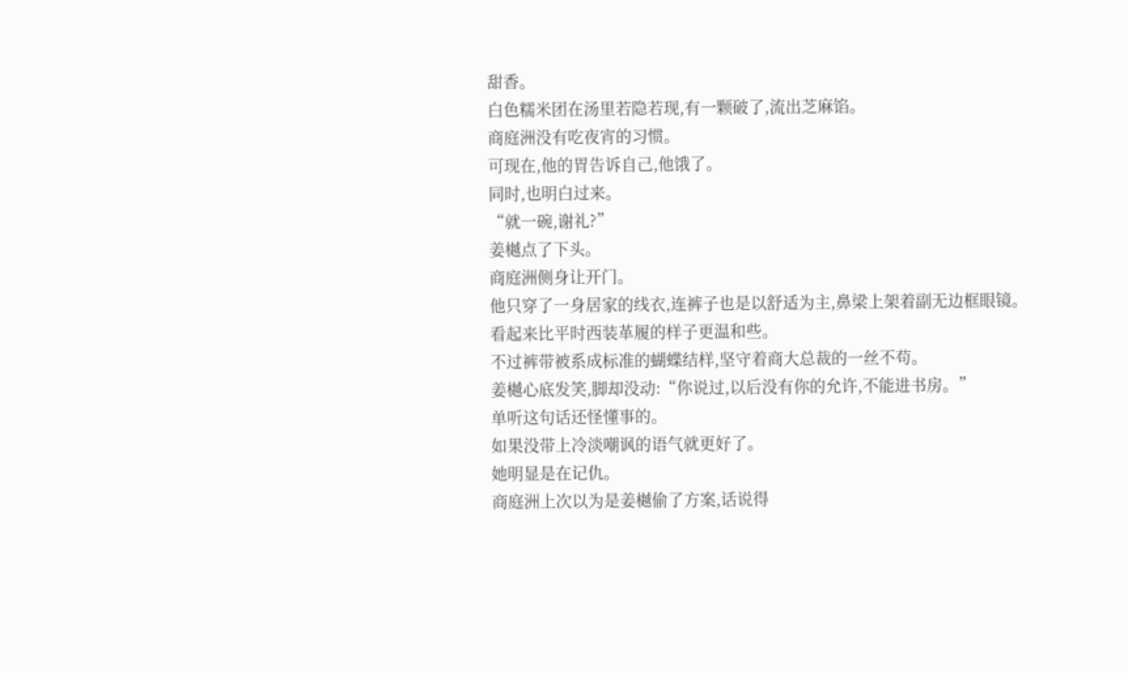甜香。
白色糯米团在汤里若隐若现,有一颗破了,流出芝麻馅。
商庭洲没有吃夜宵的习惯。
可现在,他的胃告诉自己,他饿了。
同时,也明白过来。
“就一碗,谢礼?”
姜樾点了下头。
商庭洲侧身让开门。
他只穿了一身居家的线衣,连裤子也是以舒适为主,鼻梁上架着副无边框眼镜。
看起来比平时西装革履的样子更温和些。
不过裤带被系成标准的蝴蝶结样,坚守着商大总裁的一丝不苟。
姜樾心底发笑,脚却没动:“你说过,以后没有你的允许,不能进书房。”
单听这句话还怪懂事的。
如果没带上冷淡嘲讽的语气就更好了。
她明显是在记仇。
商庭洲上次以为是姜樾偷了方案,话说得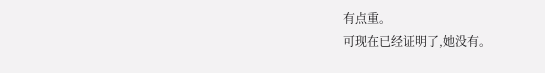有点重。
可现在已经证明了,她没有。